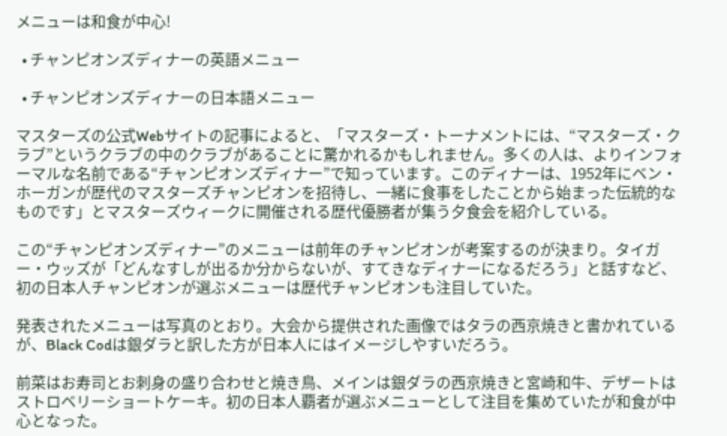メニューは和食が中心!

  • チャンピオンズディナーの英語メニュー

  • チャンピオンズディナーの日本語メニュー

マスターズの公式Webサイトの記事によると、「マスターズ・トーナメントには、“マスターズ・クラブ”というクラブの中のクラブがあることに驚かれるかもしれません。多くの人は、よりインフォーマルな名前である“チャンピオンズディナー”で知っています。このディナーは、1952年にベン・ホーガンが歴代のマスターズチャンピオンを招待し、一緒に食事をしたことから始まった伝統的なものです」とマスターズウィークに開催される歴代優勝者が集う夕食会を紹介している。

この“チャンピオンズディナー”のメニューは前年のチャンピオンが考案するのが決まり。タイガー・ウッズが「どんなすしが出るか分からないが、すてきなディナーになるだろう」と話すなど、初の日本人チャンピオンが選ぶメニューは歴代チャンピオンも注目していた。

発表されたメニューは写真のとおり。大会から提供された画像ではタラの西京焼きと書かれているが、Black Codは銀ダラと訳した方が日本人にはイメージしやすいだろう。

前菜はお寿司とお刺身の盛り合わせと焼き鳥、メインは銀ダラの西京焼きと宮崎和牛、デザートはストロベリーショートケーキ。初の日本人覇者が選ぶメニューとして注目を集めていたが和食が中心となった。